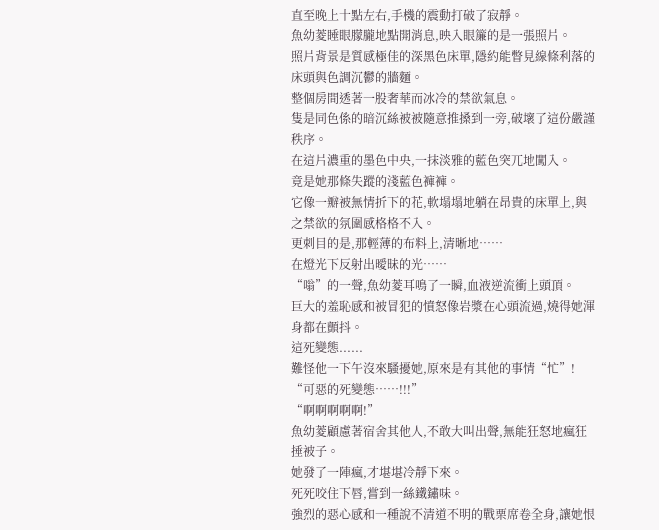直至晚上十點左右,手機的震動打破了寂靜。
魚幼菱睡眼朦朧地點開消息,映入眼簾的是一張照片。
照片背景是質感極佳的深黑色床單,隱約能瞥見線條利落的床頭與色調沉鬱的牆麵。
整個房間透著一股奢華而冰冷的禁欲氣息。
隻是同色係的暗沉絲被被隨意推搡到一旁,破壞了這份嚴謹秩序。
在這片濃重的墨色中央,一抹淡雅的藍色突兀地闖入。
竟是她那條失蹤的淺藍色褲褲。
它像一瓣被無情折下的花,軟塌塌地躺在昂貴的床單上,與之禁欲的氛圍感格格不入。
更刺目的是,那輕薄的布料上,清晰地……
在燈光下反射出曖昧的光……
“嗡”的一聲,魚幼菱耳鳴了一瞬,血液逆流衝上頭頂。
巨大的羞恥感和被冒犯的憤怒像岩漿在心頭流過,燒得她渾身都在顫抖。
這死變態......
難怪他一下午沒來騷擾她,原來是有其他的事情“忙”!
“可惡的死變態……!!!”
“啊啊啊啊啊!”
魚幼菱顧慮著宿舍其他人,不敢大叫出聲,無能狂怒地瘋狂捶被子。
她發了一陣瘋,才堪堪冷靜下來。
死死咬住下唇,嘗到一絲鐵鏽味。
強烈的惡心感和一種說不清道不明的戰栗席卷全身,讓她恨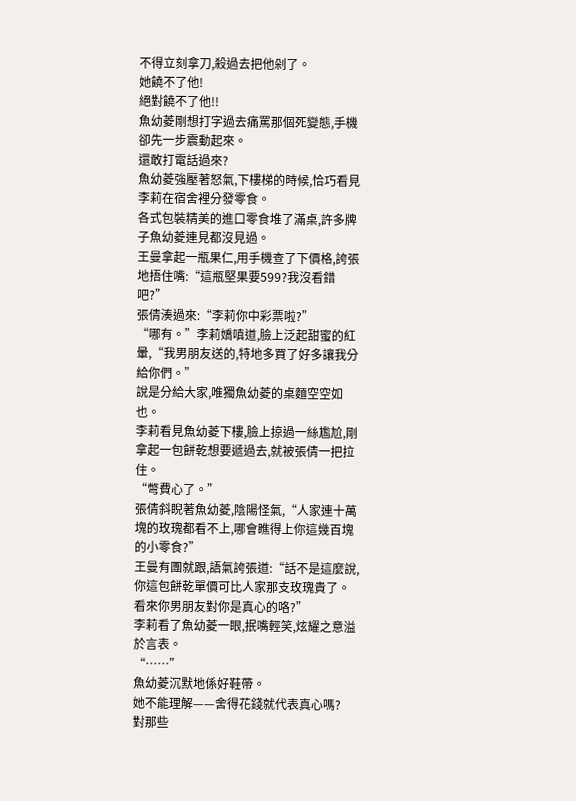不得立刻拿刀,殺過去把他剁了。
她饒不了他!
絕對饒不了他!!
魚幼菱剛想打字過去痛罵那個死變態,手機卻先一步震動起來。
還敢打電話過來?
魚幼菱強壓著怒氣,下樓梯的時候,恰巧看見李莉在宿舍裡分發零食。
各式包裝精美的進口零食堆了滿桌,許多牌子魚幼菱連見都沒見過。
王曼拿起一瓶果仁,用手機查了下價格,誇張地捂住嘴:“這瓶堅果要599?我沒看錯吧?”
張倩湊過來:“李莉你中彩票啦?”
“哪有。”李莉嬌嗔道,臉上泛起甜蜜的紅暈,“我男朋友送的,特地多買了好多讓我分給你們。”
說是分給大家,唯獨魚幼菱的桌麵空空如也。
李莉看見魚幼菱下樓,臉上掠過一絲尷尬,剛拿起一包餅乾想要遞過去,就被張倩一把拉住。
“彆費心了。”
張倩斜睨著魚幼菱,陰陽怪氣,“人家連十萬塊的玫瑰都看不上,哪會瞧得上你這幾百塊的小零食?”
王曼有團就跟,語氣誇張道:“話不是這麼說,你這包餅乾單價可比人家那支玫瑰貴了。看來你男朋友對你是真心的咯?”
李莉看了魚幼菱一眼,抿嘴輕笑,炫耀之意溢於言表。
“……”
魚幼菱沉默地係好鞋帶。
她不能理解——舍得花錢就代表真心嗎?
對那些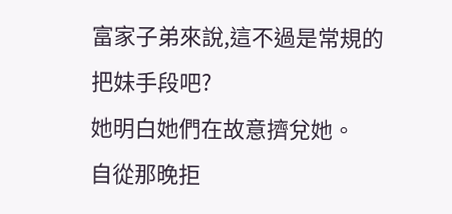富家子弟來說,這不過是常規的把妹手段吧?
她明白她們在故意擠兌她。
自從那晚拒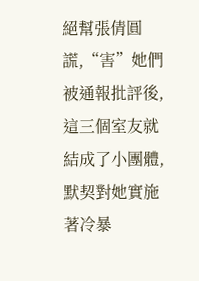絕幫張倩圓謊,“害”她們被通報批評後,這三個室友就結成了小團體,默契對她實施著冷暴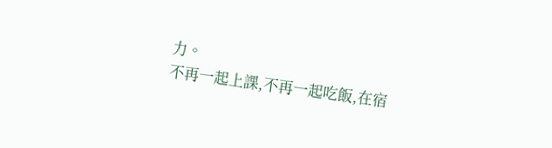力。
不再一起上課,不再一起吃飯,在宿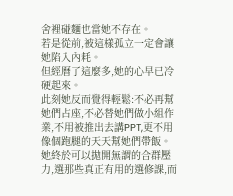舍裡碰麵也當她不存在。
若是從前,被這樣孤立一定會讓她陷入內耗。
但經曆了這麼多,她的心早已冷硬起來。
此刻她反而覺得輕鬆:不必再幫她們占座,不必替她們做小組作業,不用被推出去講PPT,更不用像個跑腿的天天幫她們帶飯。
她終於可以拋開無謂的合群壓力,選那些真正有用的選修課,而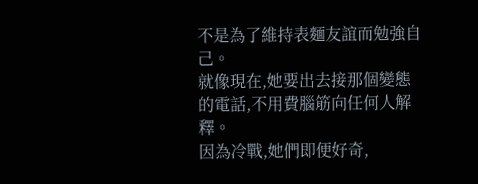不是為了維持表麵友誼而勉強自己。
就像現在,她要出去接那個變態的電話,不用費腦筋向任何人解釋。
因為冷戰,她們即便好奇,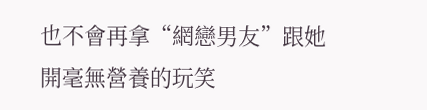也不會再拿“網戀男友”跟她開毫無營養的玩笑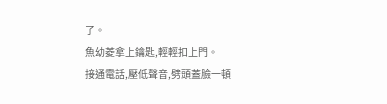了。
魚幼菱拿上鑰匙,輕輕扣上門。
接通電話,壓低聲音,劈頭蓋臉一頓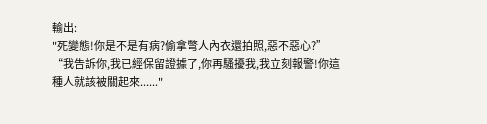輸出:
"死變態!你是不是有病?偷拿彆人內衣還拍照,惡不惡心?”
“我告訴你,我已經保留證據了,你再騷擾我,我立刻報警!你這種人就該被關起來......"